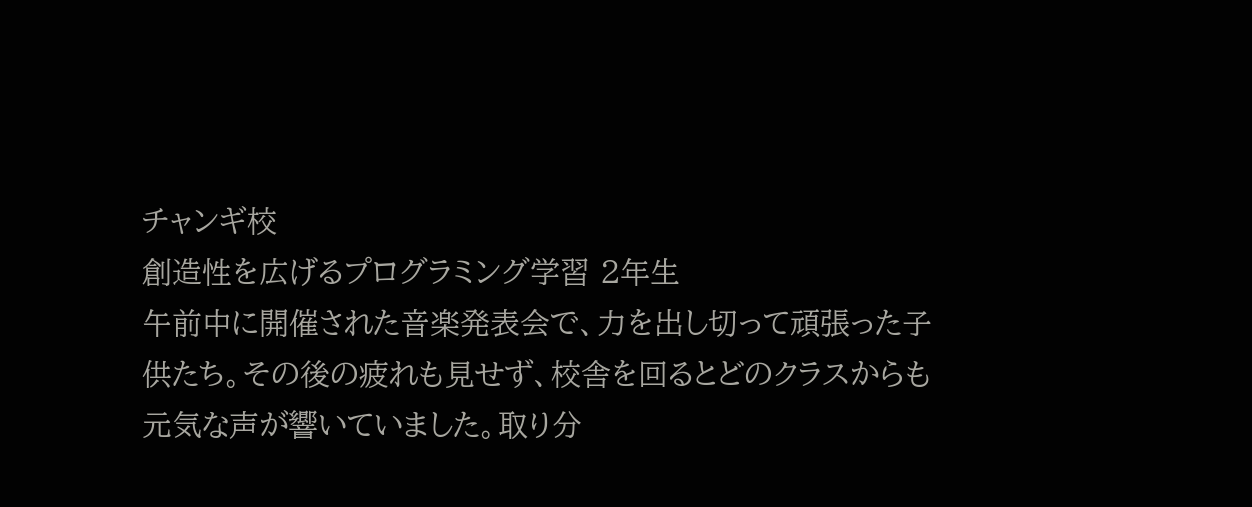チャンギ校
創造性を広げるプログラミング学習 2年生
午前中に開催された音楽発表会で、力を出し切って頑張った子供たち。その後の疲れも見せず、校舎を回るとどのクラスからも元気な声が響いていました。取り分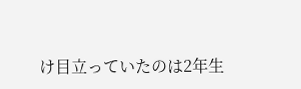け目立っていたのは2年生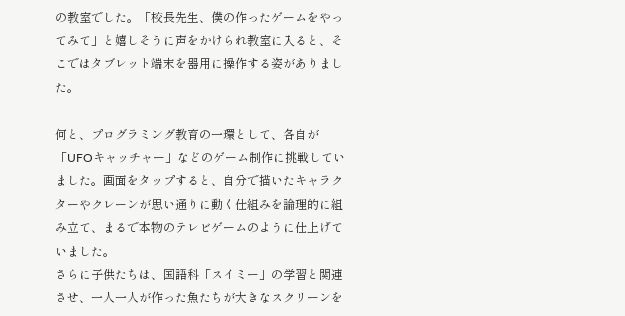の教室でした。「校長先生、僕の作ったゲームをやってみて」と嬉しそうに声をかけられ教室に入ると、そこではタブレット端末を器用に操作する姿がありました。

何と、プログラミング教育の一環として、各自が「UFOキャッチャー」などのゲーム制作に挑戦していました。画面をタップすると、自分で描いたキャラクターやクレーンが思い通りに動く仕組みを論理的に組み立て、まるで本物のテレビゲームのように仕上げていました。
さらに子供たちは、国語科「スイミー」の学習と関連させ、一人一人が作った魚たちが大きなスクリーンを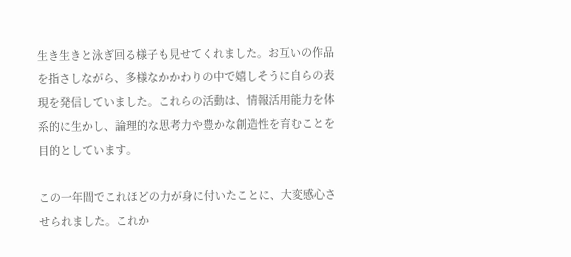生き生きと泳ぎ回る様子も見せてくれました。お互いの作品を指さしながら、多様なかかわりの中で嬉しそうに自らの表現を発信していました。これらの活動は、情報活用能力を体系的に生かし、論理的な思考力や豊かな創造性を育むことを目的としています。

この一年間でこれほどの力が身に付いたことに、大変感心させられました。これか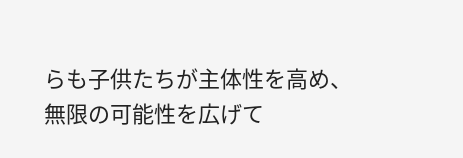らも子供たちが主体性を高め、無限の可能性を広げて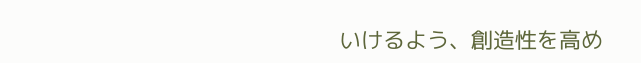いけるよう、創造性を高め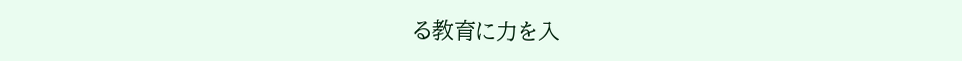る教育に力を入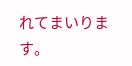れてまいります。